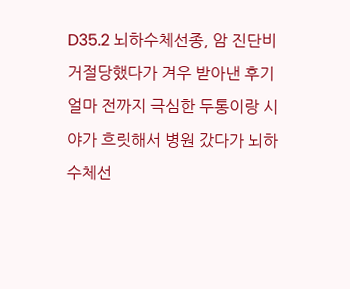D35.2 뇌하수체선종, 암 진단비 거절당했다가 겨우 받아낸 후기
얼마 전까지 극심한 두통이랑 시야가 흐릿해서 병원 갔다가 뇌하수체선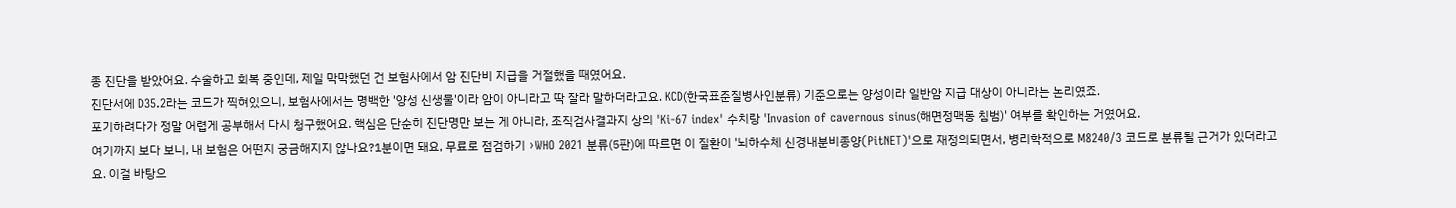종 진단을 받았어요. 수술하고 회복 중인데, 제일 막막했던 건 보험사에서 암 진단비 지급을 거절했을 때였어요.
진단서에 D35.2라는 코드가 찍혀있으니, 보험사에서는 명백한 '양성 신생물'이라 암이 아니라고 딱 잘라 말하더라고요. KCD(한국표준질병사인분류) 기준으로는 양성이라 일반암 지급 대상이 아니라는 논리였죠.
포기하려다가 정말 어렵게 공부해서 다시 청구했어요. 핵심은 단순히 진단명만 보는 게 아니라, 조직검사결과지 상의 'Ki-67 index' 수치랑 'Invasion of cavernous sinus(해면정맥동 침범)' 여부를 확인하는 거였어요.
여기까지 보다 보니, 내 보험은 어떤지 궁금해지지 않나요?1분이면 돼요, 무료로 점검하기 ›WHO 2021 분류(5판)에 따르면 이 질환이 '뇌하수체 신경내분비종양(PitNET)'으로 재정의되면서, 병리학적으로 M8240/3 코드로 분류될 근거가 있더라고요. 이걸 바탕으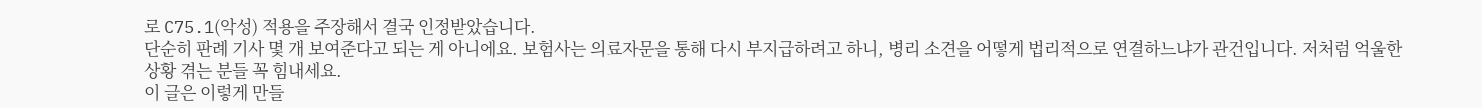로 C75.1(악성) 적용을 주장해서 결국 인정받았습니다.
단순히 판례 기사 몇 개 보여준다고 되는 게 아니에요. 보험사는 의료자문을 통해 다시 부지급하려고 하니, 병리 소견을 어떻게 법리적으로 연결하느냐가 관건입니다. 저처럼 억울한 상황 겪는 분들 꼭 힘내세요.
이 글은 이렇게 만들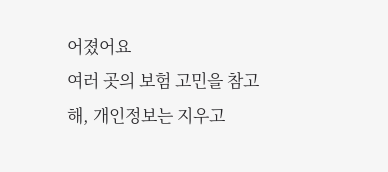어졌어요
여러 곳의 보험 고민을 참고해, 개인정보는 지우고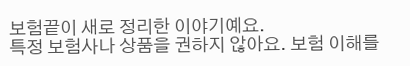보험끝이 새로 정리한 이야기예요.
특정 보험사나 상품을 권하지 않아요. 보험 이해를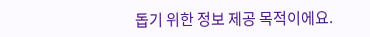돕기 위한 정보 제공 목적이에요.